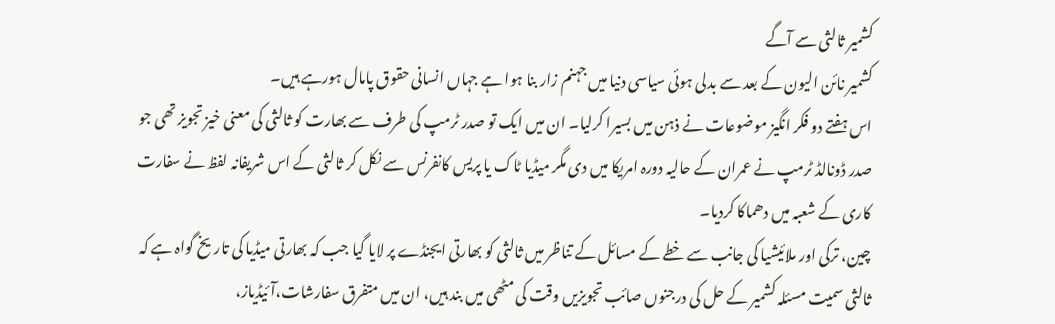کشمیر ثالثی سے آگے
کشمیر نائن الیون کے بعد سے بدلی ہوئی سیاسی دنیا میں جہنم زار بنا ہوا ہے جہاں انسانی حقوق پامال ہورہے ہیں۔
اس ہفتے دو فکر انگیز موضوعات نے ذہن میں بسیرا کرلیا۔ ان میں ایک تو صدر ٹرمپ کی طرف سے بھارت کو ثالثی کی معنی خیز تجویز تھی جو صدر ڈونالڈ ٹرمپ نے عمران کے حالیہ دورہ امریکا میں دی مگر میڈیا ٹاک یا پریس کانفرنس سے نکل کر ثالثی کے اس شریفانہ لفظ نے سفارت کاری کے شعبہ میں دھماکا کردیا۔
چین، ترکی اور ملائیشیا کی جانب سے خطے کے مسائل کے تناظر میں ثالثی کو بھارتی ایجنڈے پر لایا گیا جب کہ بھارتی میڈیا کی تاریخ گواہ ہے کہ ثالثی سمیت مسئلہ کشمیر کے حل کی درجنوں صائب تجویزیں وقت کی مٹھی میں بند ہیں، ان میں متفرق سفارشات،آئیڈیاز،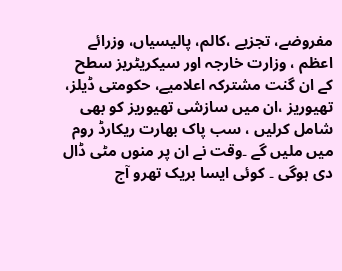مفروضے، تجزیے ،کالم، پالیسیاں، وزرائے اعظم ، وزارت خارجہ اور سیکریٹریز سطح کے ان گنت مشترکہ اعلامیے، حکومتی ڈیلز، تھیوریز ،ان میں سازشی تھیوریز کو بھی شامل کرلیں ، سب پاک بھارت ریکارڈ روم میں ملیں گے ۔وقت نے ان پر منوں مٹی ڈال دی ہوگی ۔ کوئی ایسا بریک تھرو آج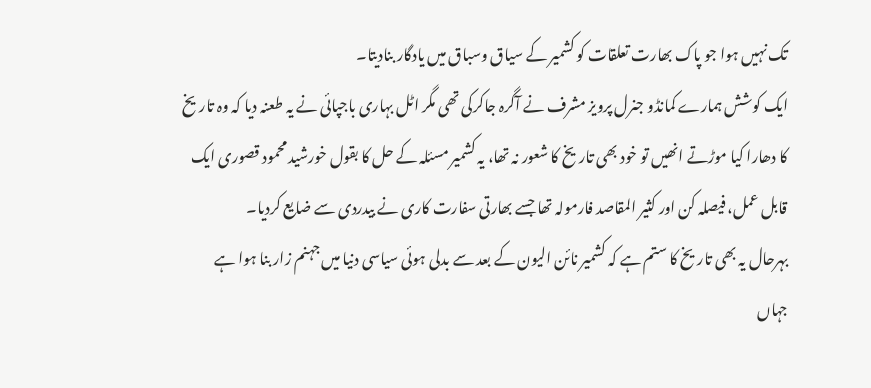تک نہیں ہوا جو پاک بھارت تعلقات کو کشمیر کے سیاق وسباق میں یادگار بنادیتا۔
ایک کوشش ہمارے کمانڈو جنرل پرویز مشرف نے آگرہ جاکرکی تھی مگر اٹل بہاری باجپائی نے یہ طعنہ دیا کہ وہ تاریخ کا دھارا کیا موڑتے انھیں تو خود بھی تاریخ کا شعور نہ تھا، یہ کشمیر مسئلہ کے حل کا بقول خورشید محمود قصوری ایک قابل عمل، فیصلہ کن اور کثیر المقاصد فارمولہ تھا جسے بھارتی سفارت کاری نے بیدردی سے ضایع کردیا۔
بہرحال یہ بھی تاریخ کا ستم ہے کہ کشمیر نائن الیون کے بعد سے بدلی ہوئی سیاسی دنیا میں جہنم زار بنا ہوا ہے جہاں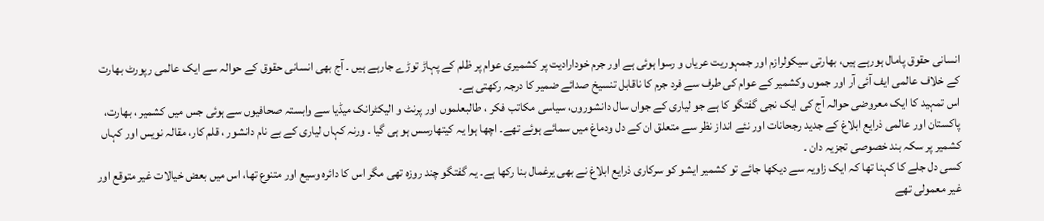انسانی حقوق پامال ہورہے ہیں، بھارتی سیکولرازم اور جمہوریت عریاں و رسوا ہوئی ہے اور جرم خودارادیت پر کشمیری عوام پر ظلم کے پہاڑ توڑے جارہے ہیں ۔ آج بھی انسانی حقوق کے حوالہ سے ایک عالمی رپورٹ بھارت کے خلاف عالمی ایف آئی آر اور جموں وکشمیر کے عوام کی طرف سے فرد جرم کا ناقابل تنسیخ صدائے ضمیر کا درجہ رکھتی ہے۔
اس تمہید کا ایک معروضی حوالہ آج کی ایک نجی گفتگو کا ہے جو لیاری کے جواں سال دانشوروں، سیاسی مکاتب فکر ، طالبعلموں اور پرنٹ و الیکٹرانک میڈیا سے وابستہ صحافیوں سے ہوئی جس میں کشمیر ، بھارت، پاکستان اور عالمی ذرایع ابلاغ کے جدید رجحانات اور نئے انداز نظر سے متعلق ان کے دل ودماغ میں سمائے ہوئے تھے۔ اچھا ہوا یہ کیتھارسس ہو ہی گیا ۔ ورنہ کہاں لیاری کے بے نام دانشور ، قلم کار، مقالہ نویس اور کہاں کشمیر پر سکہ بند خصوصی تجزیہ دان ۔
کسی دل جلے کا کہنا تھا کہ ایک زاویہ سے دیکھا جائے تو کشمیر ایشو کو سرکاری ذرایع ابلاغ نے بھی یرغمال بنا رکھا ہے۔ یہ گفتگو چند روزہ تھی مگر اس کا دائرہ وسیع اور متنوع تھا، اس میں بعض خیالات غیر متوقع اور غیر معمولی تھے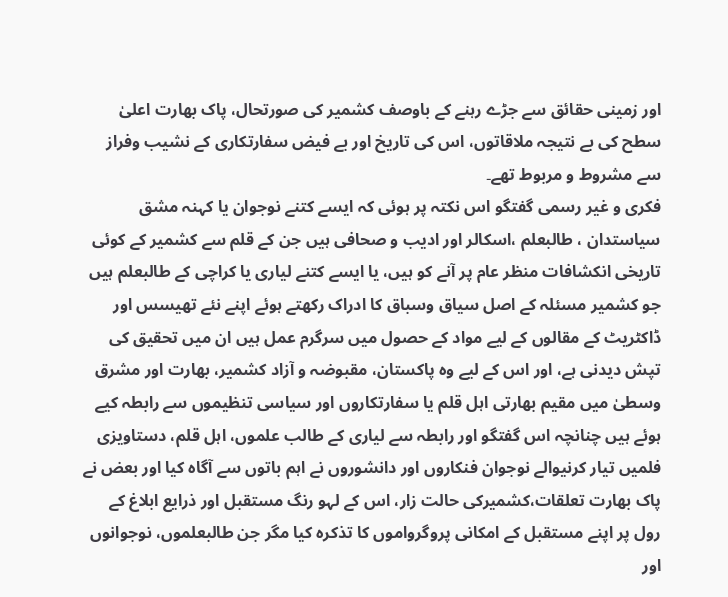اور زمینی حقائق سے جڑے رہنے کے باوصف کشمیر کی صورتحال، پاک بھارت اعلیٰ سطح کی بے نتیجہ ملاقاتوں، اس کی تاریخ اور بے فیض سفارتکاری کے نشیب وفراز سے مشروط و مربوط تھے۔
فکری و غیر رسمی گفتگو اس نکتہ پر ہوئی کہ ایسے کتنے نوجوان یا کہنہ مشق سیاستدان ، طالبعلم ،اسکالر اور ادیب و صحافی ہیں جن کے قلم سے کشمیر کے کوئی تاریخی انکشافات منظر عام پر آنے کو ہیں، یا ایسے کتنے لیاری یا کراچی کے طالبعلم ہیں جو کشمیر مسئلہ کے اصل سیاق وسباق کا ادراک رکھتے ہوئے اپنے نئے تھیسس اور ڈاکٹریٹ کے مقالوں کے لیے مواد کے حصول میں سرگرم عمل ہیں ان میں تحقیق کی تپش دیدنی ہے، اور اس کے لیے وہ پاکستان، مقبوضہ و آزاد کشمیر، بھارت اور مشرق وسطیٰ میں مقیم بھارتی اہل قلم یا سفارتکاروں اور سیاسی تنظیموں سے رابطہ کیے ہوئے ہیں چنانچہ اس گفتگو اور رابطہ سے لیاری کے طالب علموں، اہل قلم، دستاویزی فلمیں تیار کرنیوالے نوجوان فنکاروں اور دانشوروں نے اہم باتوں سے آگاہ کیا اور بعض نے پاک بھارت تعلقات،کشمیرکی حالت زار، اس کے لہو رنگ مستقبل اور ذرایع ابلاغ کے رول پر اپنے مستقبل کے امکانی پروگرواموں کا تذکرہ کیا مگر جن طالبعلموں، نوجوانوں اور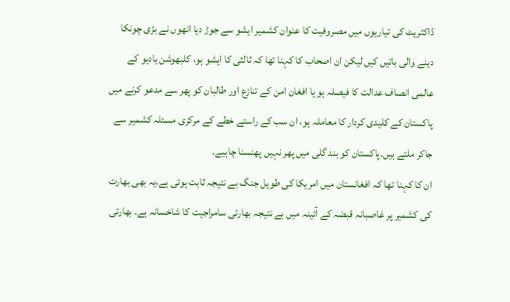ڈاکٹریٹ کی تیاریوں میں مصروفیت کا عنوان کشمیر ایشو سے جوڑ دیا انھوں نے بڑی چونکا دینے والی باتیں کیں لیکن ان اصحاب کا کہنا تھا کہ ثالثی کا ایشو ہو، کلبھوشن یادیو کے عالمی انصاف عدالت کا فیصلہ ہو یا افغان امن کے تنازع اور طالبان کو پھر سے مدعو کرنے میں پاکستان کے کلیدی کردار کا معاملہ ہو، ان سب کے راستے خطے کے مرکزی مسئلہ کشمیر سے جاکر ملتے ہیں۔پاکستان کو بند گلی میں پھر نہیں پھنسنا چاہیے۔
ان کا کہنا تھا کہ افغانستان میں امریکا کی طویل جنگ بے نتیجہ ثابت ہوئی ہے،یہ بھی بھارت کی کشمیر پر غاصبانہ قبضہ کے آئینہ میں بے نتیجہ بھارتی سامراجیت کا شاخسانہ ہے۔ بھارتی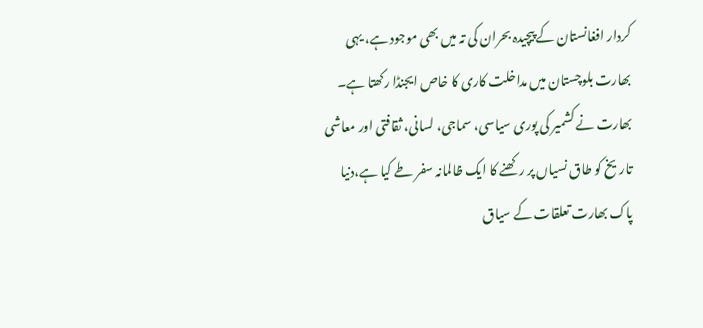کردار افغانستان کے پیچیدہ بحران کی تہ میں بھی موجود ہے، یہی بھارت بلوچستان میں مداخلت کاری کا خاص ایجنڈا رکھتا ہے۔ بھارت نے کشمیر کی پوری سیاسی، سماجی، لسانی، ثقافتی اور معاشی تاریخ کو طاق نسیاں پر رکھنے کا ایک ظالمانہ سفر طے کیا ہے،دنیا پاک بھارت تعلقات کے سیاق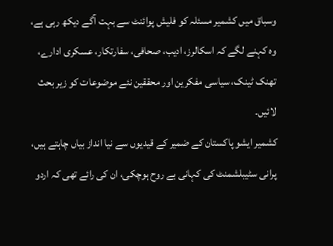وسباق میں کشمیر مسئلہ کو فلیش پوائنٹ سے بہت آگے دیکھ رہی ہے، وہ کہنے لگے کہ اسکالرز، ادیب، صحافی، سفارتکار، عسکری ادارے، تھنک ٹینک، سیاسی مفکرین اور محققین نئے موضوعات کو زیر بحث لائیں۔
کشمیر ایشو پاکستان کے ضمیر کے قیدیوں سے نیا انداز بیاں چاہتے ہیں، پرانی سٹیبلشمنٹ کی کہانی بے روح ہوچکی، ان کی رائے تھی کہ اردو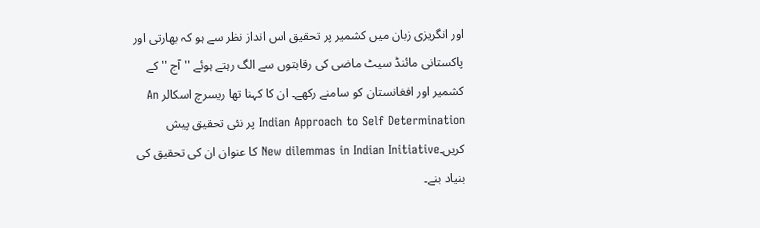اور انگریزی زبان میں کشمیر پر تحقیق اس انداز نظر سے ہو کہ بھارتی اور پاکستانی مائنڈ سیٹ ماضی کی رقابتوں سے الگ رہتے ہوئے ''آج '' کے کشمیر اور افغانستان کو سامنے رکھے۔ ان کا کہنا تھا ریسرچ اسکالر An Indian Approach to Self Determination پر نئی تحقیق پیش کریں۔New dilemmas in Indian Initiative کا عنوان ان کی تحقیق کی بنیاد بنے۔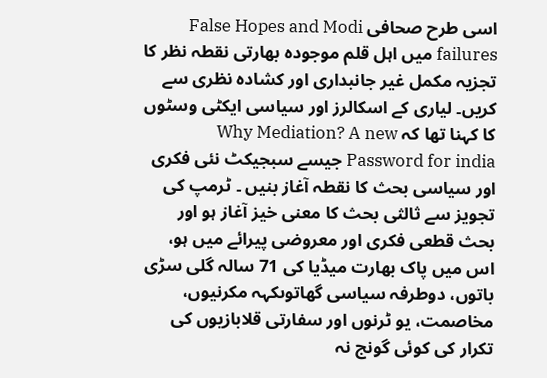اسی طرح صحافی False Hopes and Modi failures میں اہل قلم موجودہ بھارتی نقطہ نظر کا تجزیہ مکمل غیر جانبداری اور کشادہ نظری سے کریں۔ لیاری کے اسکالرز اور سیاسی ایکٹی وسٹوں کا کہنا تھا کہ Why Mediation? A new Password for india جیسے سبجیکٹ نئی فکری اور سیاسی بحث کا نقطہ آغاز بنیں ۔ ٹرمپ کی تجویز سے ثالثی بحث کا معنی خیز آغاز ہو اور بحث قطعی فکری اور معروضی پیرائے میں ہو، اس میں پاک بھارت میڈیا کی 71 سالہ گلی سڑی باتوں، دوطرفہ سیاسی گھاتوںکہہ مکرنیوں، مخاصمت، یو ٹرنوں اور سفارتی قلابازیوں کی تکرار کی کوئی گونج نہ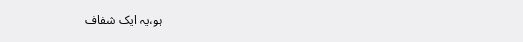ہو،یہ ایک شفاف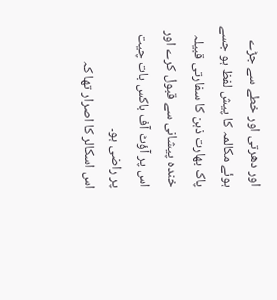اور دھرتی اور خطے سے جڑے ہوئے مکالمہ کا پیش لفظ ہو جسے پاک بھارت ذہن کا سفارتی قبیلہ خندہ پیشانی سے قبول کرے اور اس پر آؤٹ آف باکس بات چیت پر راضی ہو۔
اس اسکالر کا اصرار تھا کہ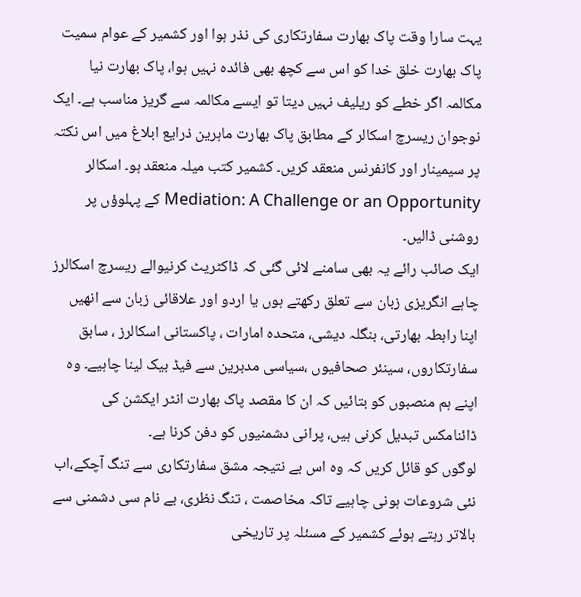یہت سارا وقت پاک بھارت سفارتکاری کی نذر ہوا اور کشمیر کے عوام سمیت پاک بھارت خلق خدا کو اس سے کچھ بھی فائدہ نہیں ہوا، پاک بھارت نیا مکالمہ اگر خطے کو ریلیف نہیں دیتا تو ایسے مکالمہ سے گریز مناسب ہے۔ ایک نوجوان ریسرچ اسکالر کے مطابق پاک بھارت ماہرین ذرایع ابلاغ میں اس نکتہ پر سیمینار اور کانفرنس منعقد کریں۔ کشمیر کتب میلہ منعقد ہو۔ اسکالر Mediation: A Challenge or an Opportunity کے پہلوؤں پر روشنی ڈالیں۔
ایک صائب رائے یہ بھی سامنے لائی گئی کہ ڈاکٹریٹ کرنیوالے ریسرچ اسکالرز چاہے انگریزی زبان سے تعلق رکھتے ہوں یا اردو اور علاقائی زبان سے انھیں اپنا رابطہ بھارتی، بنگلہ دیشی، متحدہ امارات ، پاکستانی اسکالرز ، سابق سفارتکاروں، سینئر صحافیوں ،سیاسی مدبرین سے فیڈ بیک لینا چاہیے۔ وہ اپنے ہم منصبوں کو بتائیں کہ ان کا مقصد پاک بھارت انٹر ایکشن کی ڈائنامکس تبدیل کرنی ہیں، پرانی دشمنیوں کو دفن کرنا ہے۔
لوگوں کو قائل کریں کہ وہ اس بے نتیجہ مشق سفارتکاری سے تنگ آچکے،اب نئی شروعات ہونی چاہیے تاکہ مخاصمت ، تنگ نظری، بے نام سی دشمنی سے بالاتر رہتے ہوئے کشمیر کے مسئلہ پر تاریخی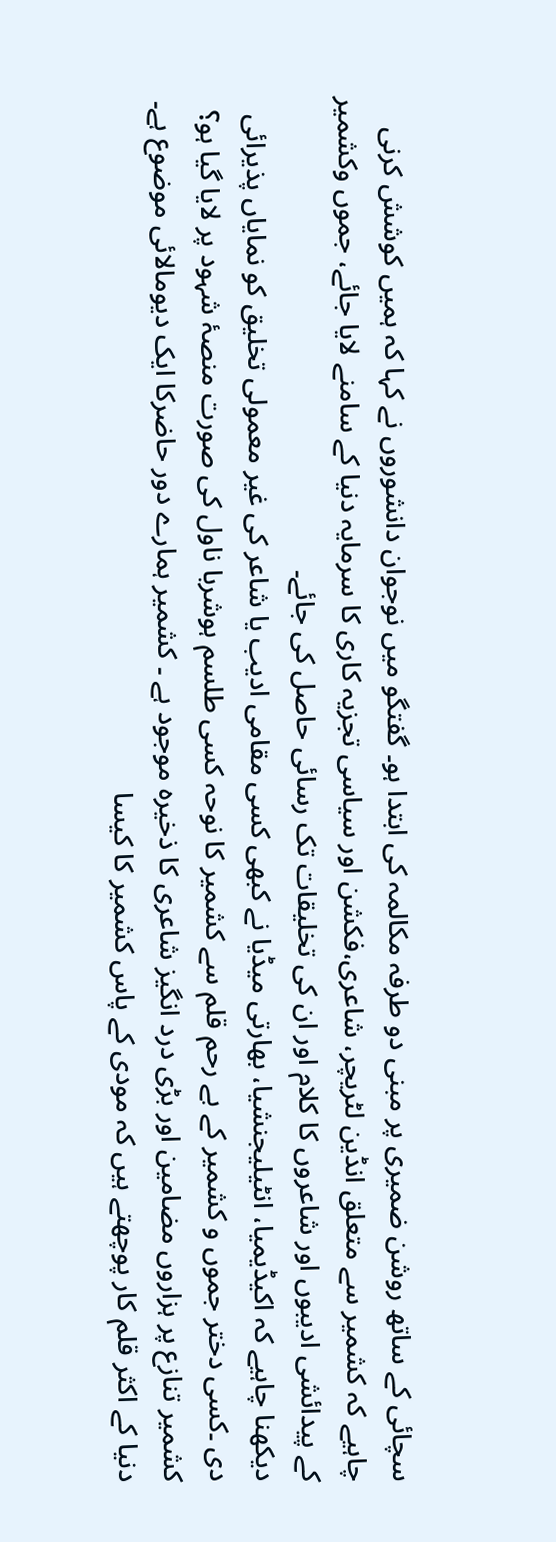سچائی کے ساتھ روشن ضمیری پر مبنی دو طرفہ مکالمہ کی ابتدا ہو۔ گفتگو میں نوجوان دانشوروں نے کہا کہ ہمیں کوشش کرنی چاہیے کہ کشمیر سے متعلق انڈین لٹریچر، شاعری،فکشن اور سیاسی تجزیہ کاری کا سرمایہ دنیا کے سامنے لایا جائے، جموں وکشمیر کے پیدائشی ادیبوں اور شاعروں کا کلام اور ان کی تخلیقات تک رسائی حاصل کی جائے۔
دیکھنا چاہیے کہ اکیڈیمیا، انٹیلیجنشیا، بھارتی میڈیا نے کبھی کسی مقامی ادیب یا شاعر کی غیر معمولی تخلیق کو نمایاں پذیرائی دی ۔کسی دختر جموں و کشمیر کے بے رحم قلم سے کشمیر کا نوحہ کسی طلسم ہوشربا ناول کی صورت منصۂ شہود پر لایا گیا ہو؟ کشمیر تنازع پر ہزاروں مضامین اور بڑی درد انگیز شاعری کا ذخیرہ موجود ہے ۔ کشمیر ہمارے دور حاضرکا ایک دیومالائی موضوع ہے۔
دنیا کے اکثر قلم کار پوچھتے ہیں کہ مودی کے پاس کشمیر کا کیسا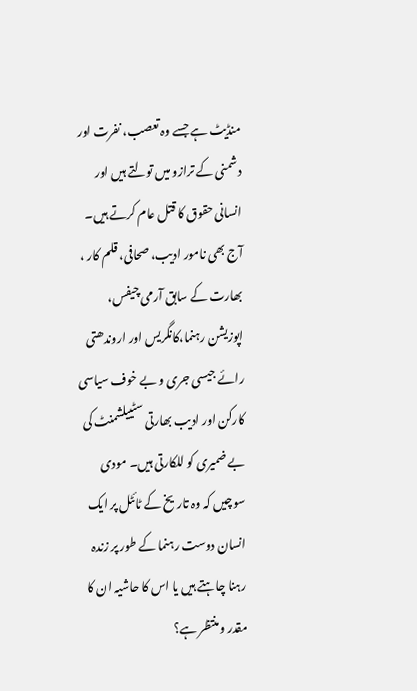منڈیٹ ہے جسے وہ تعصب، نفرت اور دشمنی کے ترازو میں تولتے ہیں اور انسانی حقوق کا قتل عام کرتے ہیں۔ آج بھی نامور ادیب، صحافی، قلم کار ، بھارت کے سابق آرمی چیفس، اپوزیشن رہنما،کانگریس اور اروندھتی رائے جیسی جری و بے خوف سیاسی کارکن اور ادیب بھارتی سٹییلشمنٹ کی بے ضمیری کو للکارتی ہیں۔ مودی سوچیں کہ وہ تاریخ کے ٹائٹل پر ایک انسان دوست رہنما کے طور پر زندہ رہنا چاہتے ہیں یا اس کا حاشیہ ان کا مقدر و منتظر ہے؟